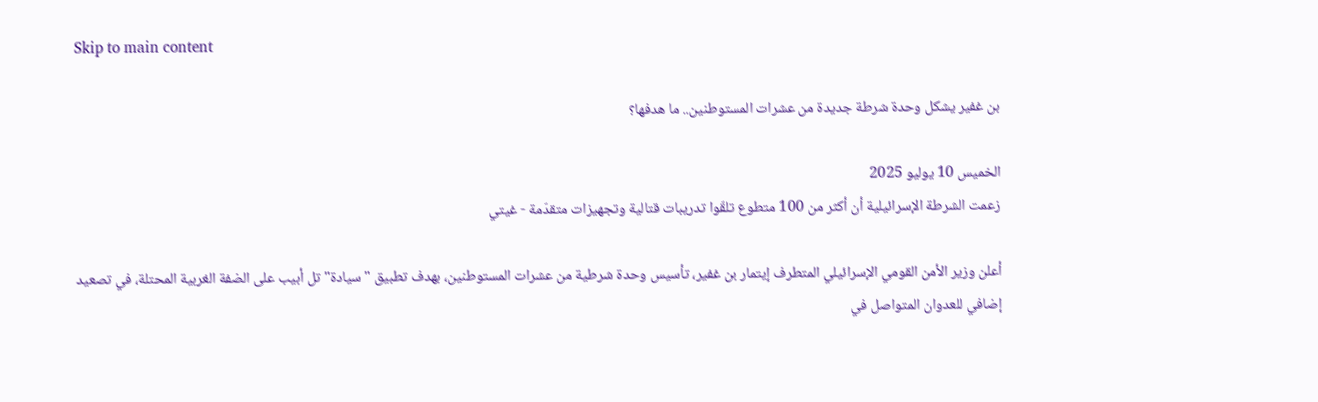Skip to main content

بن غفير يشكل وحدة شرطة جديدة من عشرات المستوطنين.. ما هدفها؟

الخميس 10 يوليو 2025
زعمت الشرطة الإسرائيلية أن أكثر من 100 متطوع تلقّوا تدريبات قتالية وتجهيزات متقدّمة - غيتي

أعلن وزير الأمن القومي الإسرائيلي المتطرف إيتمار بن غفير، تأسيس وحدة شرطية من عشرات المستوطنين، بهدف تطبيق "سيادة" تل أبيب على الضفة الغربية المحتلة، في تصعيد إضافي للعدوان المتواصل في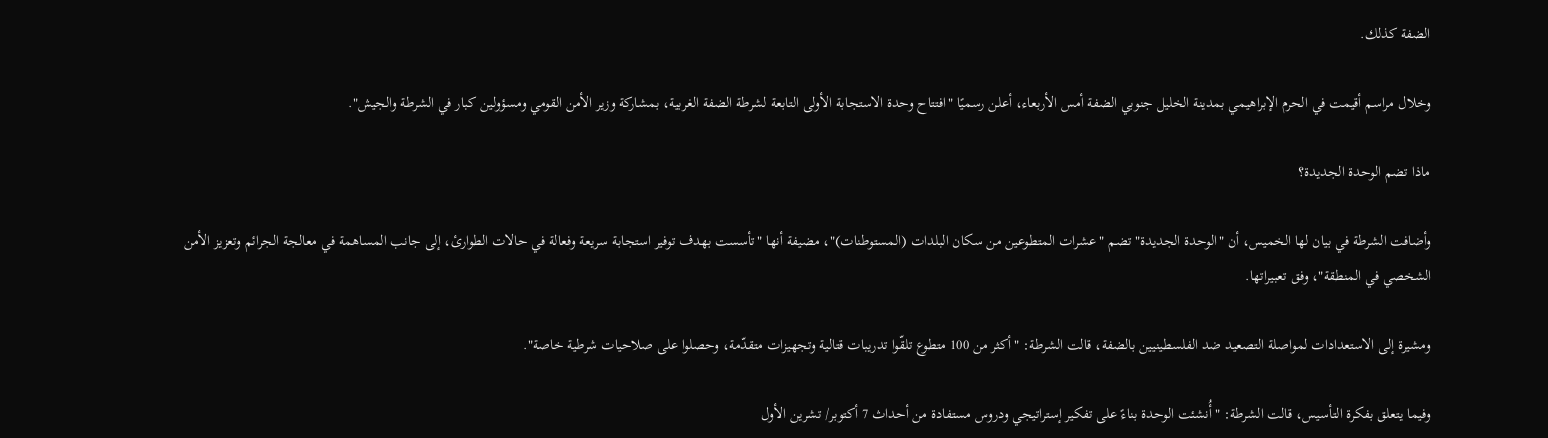الضفة كذلك.

وخلال مراسم أقيمت في الحرم الإبراهيمي بمدينة الخليل جنوبي الضفة أمس الأربعاء، أعلن رسميًا "افتتاح وحدة الاستجابة الأولى التابعة لشرطة الضفة الغربية، بمشاركة وزير الأمن القومي ومسؤولين كبار في الشرطة والجيش".

ماذا تضم الوحدة الجديدة؟

وأضافت الشرطة في بيان لها الخميس، أن "الوحدة الجديدة" تضم "عشرات المتطوعين من سكان البلدات (المستوطنات)"، مضيفة أنها "تأسست بهدف توفير استجابة سريعة وفعالة في حالات الطوارئ، إلى جانب المساهمة في معالجة الجرائم وتعزيز الأمن الشخصي في المنطقة"، وفق تعبيراتها.

ومشيرة إلى الاستعدادات لمواصلة التصعيد ضد الفلسطينيين بالضفة، قالت الشرطة: "أكثر من 100 متطوع تلقّوا تدريبات قتالية وتجهيزات متقدّمة، وحصلوا على صلاحيات شرطية خاصة".

وفيما يتعلق بفكرة التأسيس، قالت الشرطة: "أُنشئت الوحدة بناءً على تفكير إستراتيجي ودروس مستفادة من أحداث 7 أكتوبر/ تشرين الأول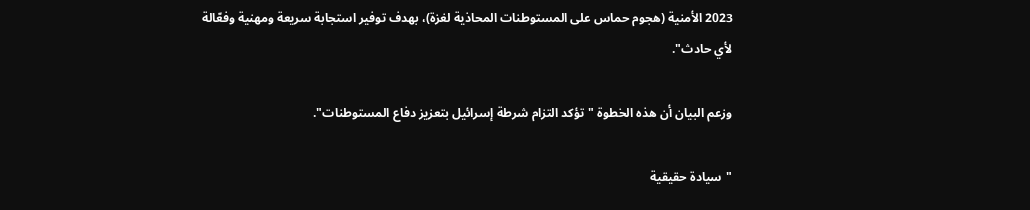2023 الأمنية (هجوم حماس على المستوطنات المحاذية لغزة)، بهدف توفير استجابة سريعة ومهنية وفعّالة لأي حادث".

وزعم البيان أن هذه الخطوة "تؤكد التزام شرطة إسرائيل بتعزيز دفاع المستوطنات".

"سيادة حقيقية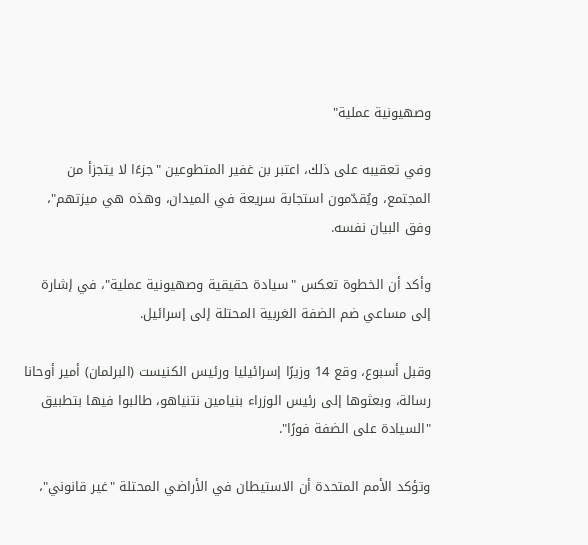وصهيونية عملية"

وفي تعقيبه على ذلك، اعتبر بن غفير المتطوعين "جزءًا لا يتجزأ من المجتمع، ويُقدّمون استجابة سريعة في الميدان، وهذه هي ميزتهم"، وفق البيان نفسه.

وأكد أن الخطوة تعكس "سيادة حقيقية وصهيونية عملية"، في إشارة إلى مساعي ضم الضفة الغربية المحتلة إلى إسرائيل.

وقبل أسبوع، وقع 14 وزيرًا إسرائيليا ورئيس الكنيست (البرلمان) أمير أوحانا رسالة، وبعثوها إلى رئيس الوزراء بنيامين نتنياهو، طالبوا فيها بتطبيق "السيادة على الضفة فورًا".

وتؤكد الأمم المتحدة أن الاستيطان في الأراضي المحتلة "غير قانوني"،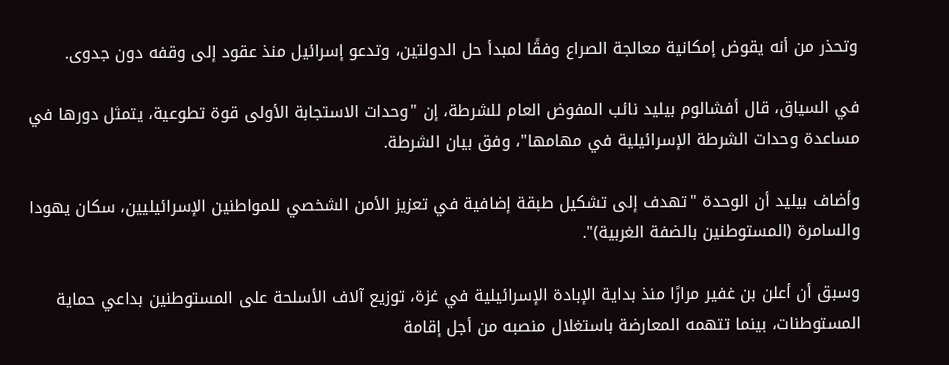وتحذر من أنه يقوض إمكانية معالجة الصراع وفقًا لمبدأ حل الدولتين، وتدعو إسرائيل منذ عقود إلى وقفه دون جدوى.

في السياق، قال أفشالوم بيليد نائب المفوض العام للشرطة، إن "وحدات الاستجابة الأولى قوة تطوعية، يتمثل دورها في مساعدة وحدات الشرطة الإسرائيلية في مهامها"، وفق بيان الشرطة.

وأضاف بيليد أن الوحدة "تهدف إلى تشكيل طبقة إضافية في تعزيز الأمن الشخصي للمواطنين الإسرائيليين، سكان يهودا والسامرة (المستوطنين بالضفة الغربية)".

وسبق أن أعلن بن غفير مرارًا منذ بداية الإبادة الإسرائيلية في غزة، توزيع آلاف الأسلحة على المستوطنين بداعي حماية المستوطنات، بينما تتهمه المعارضة باستغلال منصبه من أجل إقامة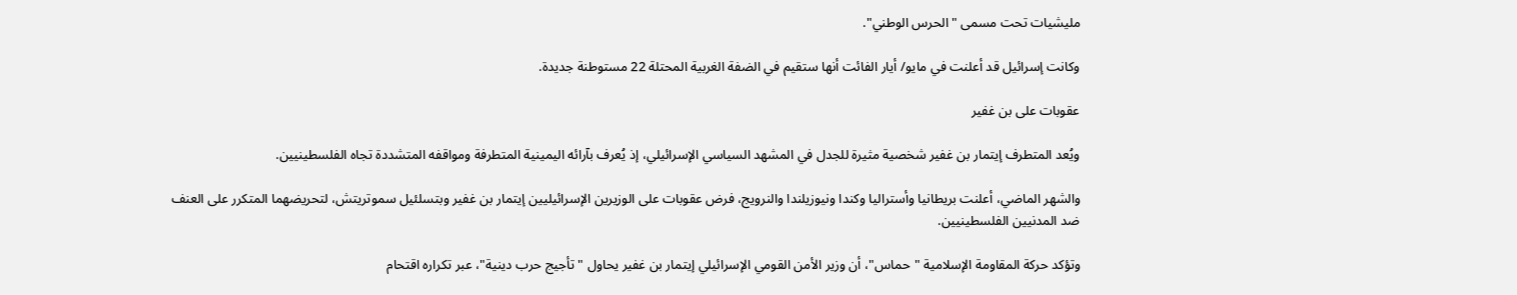مليشيات تحت مسمى "الحرس الوطني".

وكانت إسرائيل قد أعلنت في مايو/ أيار الفائت أنها ستقيم في الضفة الغربية المحتلة 22 مستوطنة جديدة.

عقوبات على بن غفير

ويُعد المتطرف إيتمار بن غفير شخصية مثيرة للجدل في المشهد السياسي الإسرائيلي، إذ يُعرف بآرائه اليمينية المتطرفة ومواقفه المتشددة تجاه الفلسطينيين.

والشهر الماضي، أعلنت بريطانيا وأستراليا وكندا ونيوزيلندا والنرويج، فرض عقوبات على الوزيرين الإسرائيليين إيتمار بن غفير وبتسلئيل سموتريتش، لتحريضهما المتكرر على العنف ضد المدنيين الفلسطينيين.

وتؤكد حركة المقاومة الإسلامية "حماس"، أن وزير الأمن القومي الإسرائيلي إيتمار بن غفير يحاول "تأجيج حرب دينية"، عبر تكراره اقتحام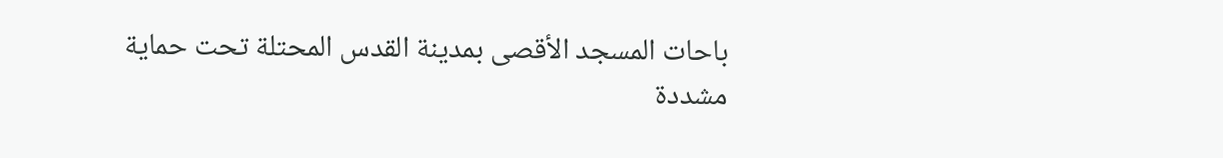باحات المسجد الأقصى بمدينة القدس المحتلة تحت حماية مشددة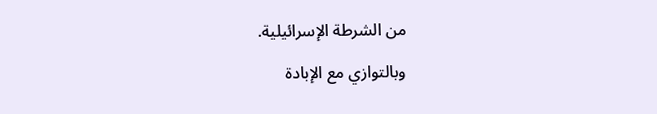من الشرطة الإسرائيلية.

وبالتوازي مع الإبادة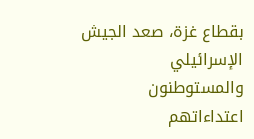بقطاع غزة، صعد الجيش الإسرائيلي والمستوطنون اعتداءاتهم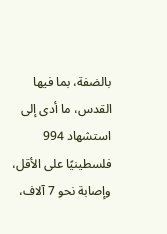بالضفة، بما فيها القدس، ما أدى إلى استشهاد 994 فلسطينيًا على الأقل، وإصابة نحو 7 آلاف،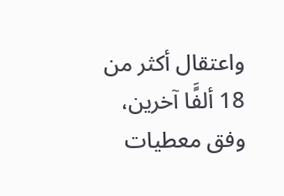واعتقال أكثر من 18 ألفًَا آخرين، وفق معطيات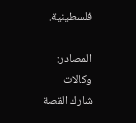فلسطينية.

المصادر:
وكالات
شارك القصة